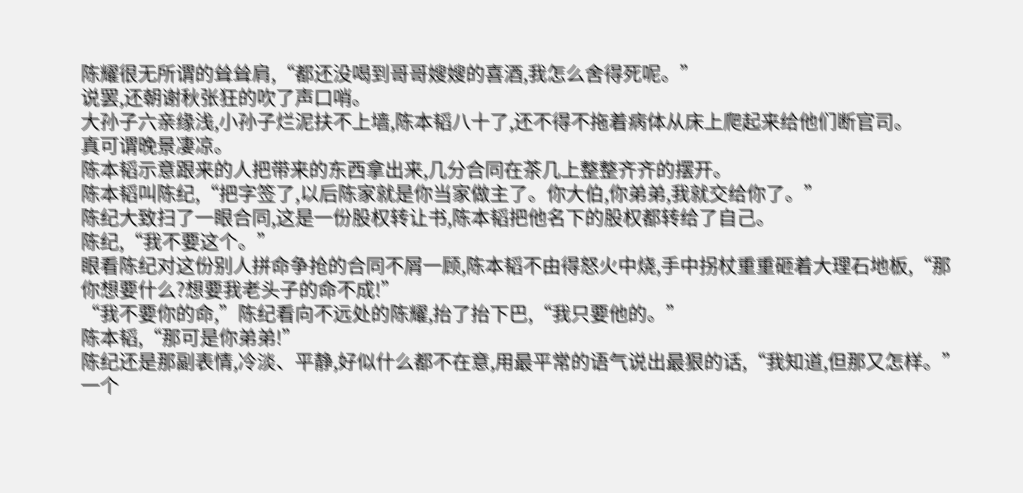陈耀很无所谓的耸耸肩,“都还没喝到哥哥嫂嫂的喜酒,我怎么舍得死呢。”
说罢,还朝谢秋张狂的吹了声口哨。
大孙子六亲缘浅,小孙子烂泥扶不上墙,陈本韬八十了,还不得不拖着病体从床上爬起来给他们断官司。
真可谓晚景凄凉。
陈本韬示意跟来的人把带来的东西拿出来,几分合同在茶几上整整齐齐的摆开。
陈本韬叫陈纪,“把字签了,以后陈家就是你当家做主了。你大伯,你弟弟,我就交给你了。”
陈纪大致扫了一眼合同,这是一份股权转让书,陈本韬把他名下的股权都转给了自己。
陈纪,“我不要这个。”
眼看陈纪对这份别人拼命争抢的合同不屑一顾,陈本韬不由得怒火中烧,手中拐杖重重砸着大理石地板,“那你想要什么?想要我老头子的命不成!”
“我不要你的命,”陈纪看向不远处的陈耀,抬了抬下巴,“我只要他的。”
陈本韬,“那可是你弟弟!”
陈纪还是那副表情,冷淡、平静,好似什么都不在意,用最平常的语气说出最狠的话,“我知道,但那又怎样。”
一个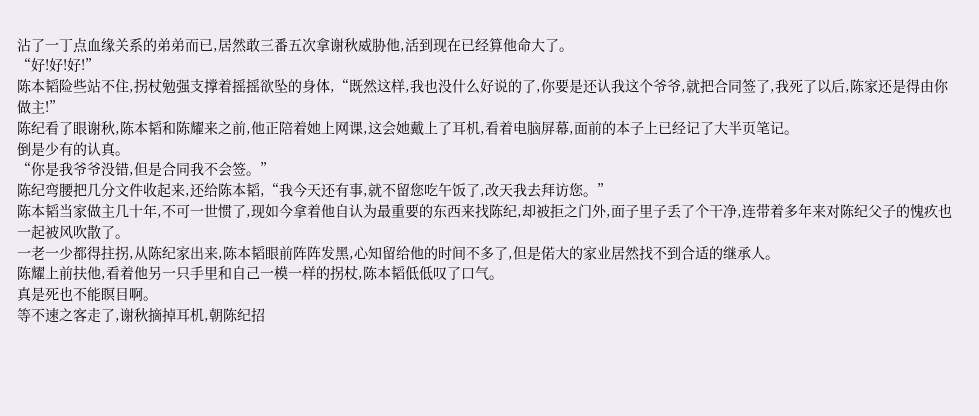沾了一丁点血缘关系的弟弟而已,居然敢三番五次拿谢秋威胁他,活到现在已经算他命大了。
“好!好!好!”
陈本韬险些站不住,拐杖勉强支撑着摇摇欲坠的身体,“既然这样,我也没什么好说的了,你要是还认我这个爷爷,就把合同签了,我死了以后,陈家还是得由你做主!”
陈纪看了眼谢秋,陈本韬和陈耀来之前,他正陪着她上网课,这会她戴上了耳机,看着电脑屏幕,面前的本子上已经记了大半页笔记。
倒是少有的认真。
“你是我爷爷没错,但是合同我不会签。”
陈纪弯腰把几分文件收起来,还给陈本韬,“我今天还有事,就不留您吃午饭了,改天我去拜访您。”
陈本韬当家做主几十年,不可一世惯了,现如今拿着他自认为最重要的东西来找陈纪,却被拒之门外,面子里子丢了个干净,连带着多年来对陈纪父子的愧疚也一起被风吹散了。
一老一少都得拄拐,从陈纪家出来,陈本韬眼前阵阵发黑,心知留给他的时间不多了,但是偌大的家业居然找不到合适的继承人。
陈耀上前扶他,看着他另一只手里和自己一模一样的拐杖,陈本韬低低叹了口气。
真是死也不能瞑目啊。
等不速之客走了,谢秋摘掉耳机,朝陈纪招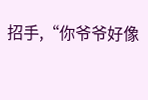招手,“你爷爷好像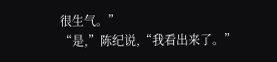很生气。”
“是,”陈纪说,“我看出来了。”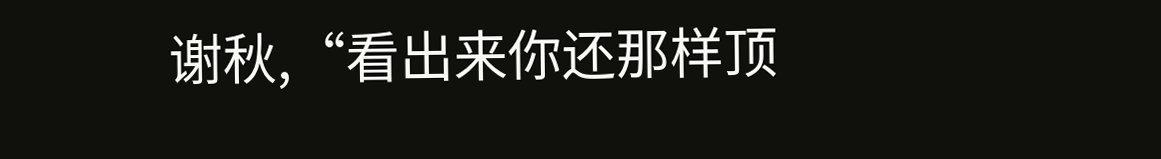谢秋,“看出来你还那样顶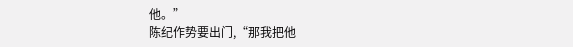他。”
陈纪作势要出门,“那我把他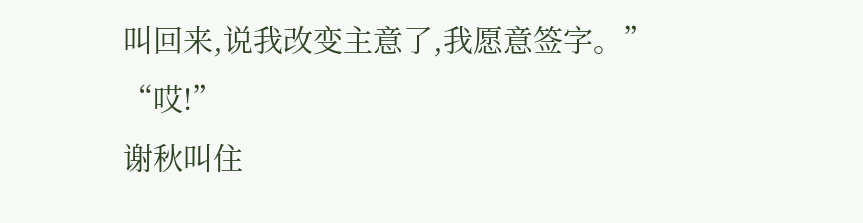叫回来,说我改变主意了,我愿意签字。”
“哎!”
谢秋叫住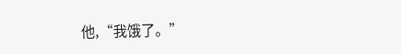他,“我饿了。”